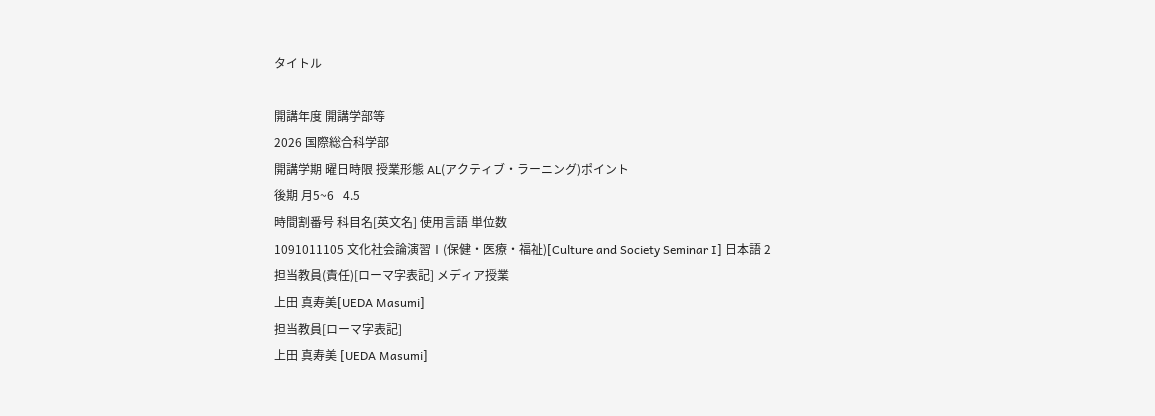タイトル

開講年度 開講学部等
2026 国際総合科学部
開講学期 曜日時限 授業形態 AL(アクティブ・ラーニング)ポイント
後期 月5~6   4.5
時間割番号 科目名[英文名] 使用言語 単位数
1091011105 文化社会論演習Ⅰ(保健・医療・福祉)[Culture and Society Seminar I] 日本語 2
担当教員(責任)[ローマ字表記] メディア授業
上田 真寿美[UEDA Masumi]
担当教員[ローマ字表記]
上田 真寿美 [UEDA Masumi]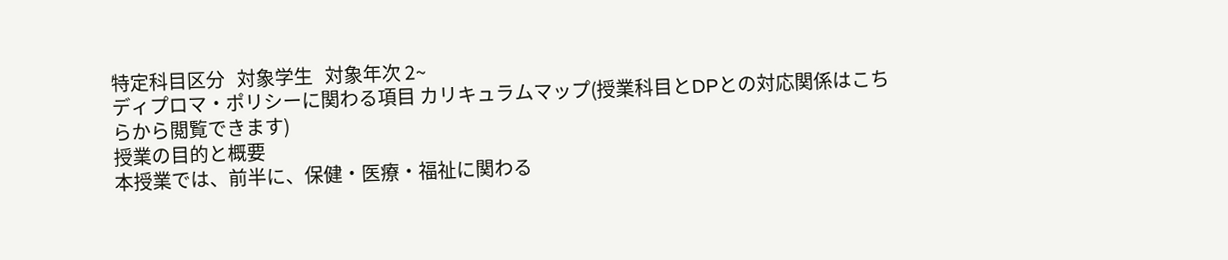特定科目区分   対象学生   対象年次 2~
ディプロマ・ポリシーに関わる項目 カリキュラムマップ(授業科目とDPとの対応関係はこちらから閲覧できます)
授業の目的と概要
本授業では、前半に、保健・医療・福祉に関わる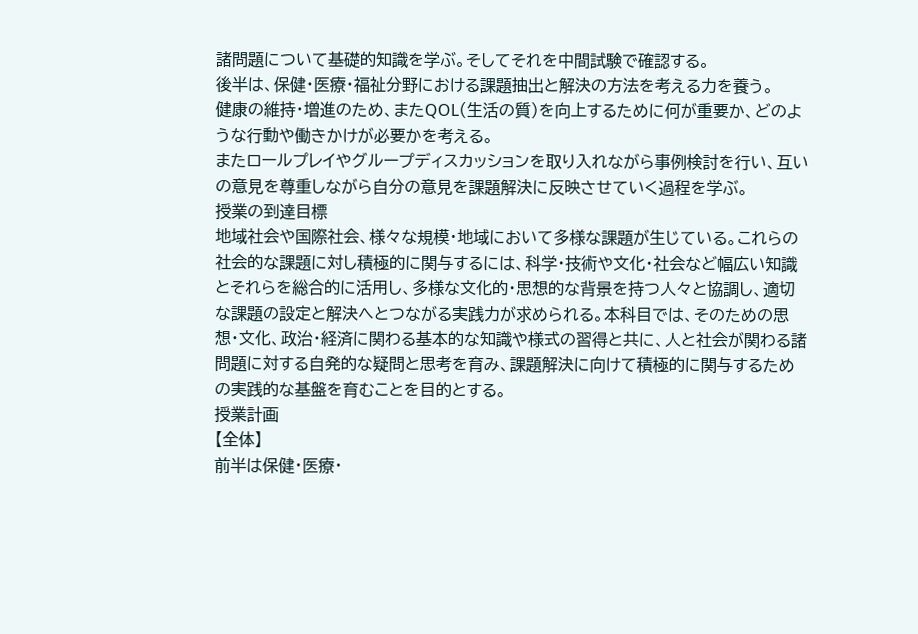諸問題について基礎的知識を学ぶ。そしてそれを中間試験で確認する。
後半は、保健・医療・福祉分野における課題抽出と解決の方法を考える力を養う。
健康の維持・増進のため、またQOL(生活の質)を向上するために何が重要か、どのような行動や働きかけが必要かを考える。
またロールプレイやグループディスカッションを取り入れながら事例検討を行い、互いの意見を尊重しながら自分の意見を課題解決に反映させていく過程を学ぶ。
授業の到達目標
地域社会や国際社会、様々な規模・地域において多様な課題が生じている。これらの社会的な課題に対し積極的に関与するには、科学・技術や文化・社会など幅広い知識とそれらを総合的に活用し、多様な文化的・思想的な背景を持つ人々と協調し、適切な課題の設定と解決へとつながる実践力が求められる。本科目では、そのための思想・文化、政治・経済に関わる基本的な知識や様式の習得と共に、人と社会が関わる諸問題に対する自発的な疑問と思考を育み、課題解決に向けて積極的に関与するための実践的な基盤を育むことを目的とする。
授業計画
【全体】
前半は保健・医療・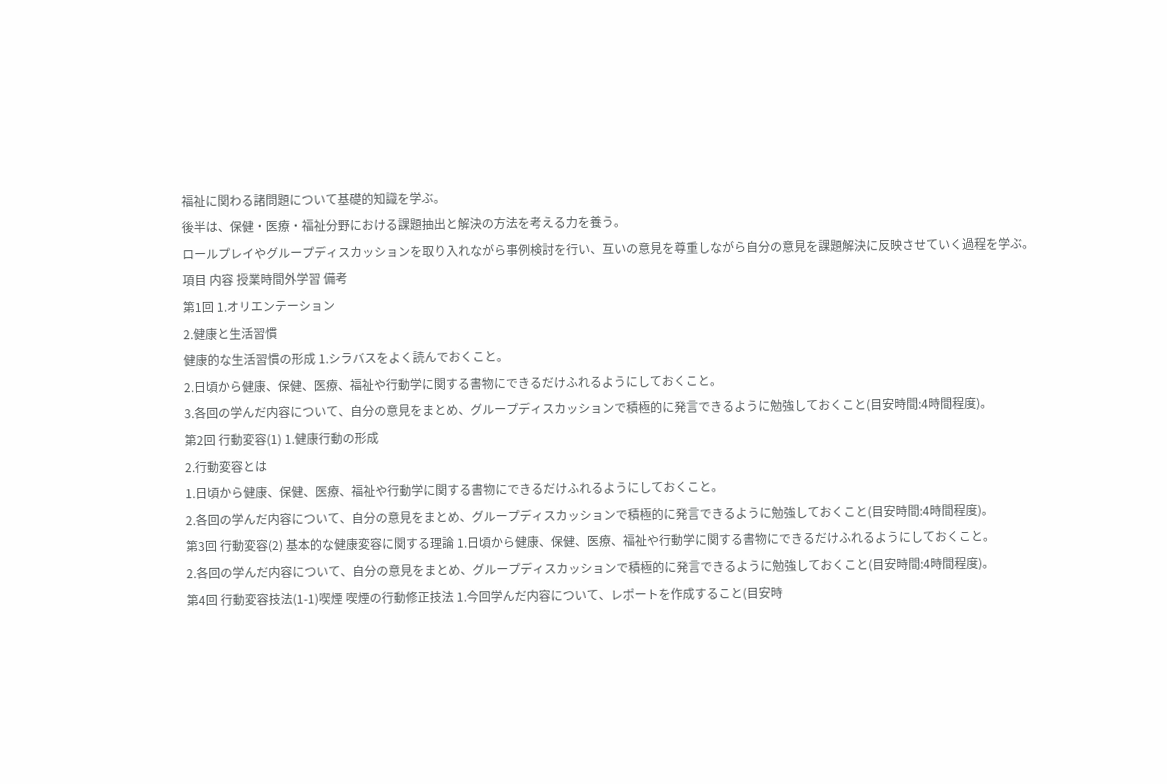福祉に関わる諸問題について基礎的知識を学ぶ。
後半は、保健・医療・福祉分野における課題抽出と解決の方法を考える力を養う。
ロールプレイやグループディスカッションを取り入れながら事例検討を行い、互いの意見を尊重しながら自分の意見を課題解決に反映させていく過程を学ぶ。
項目 内容 授業時間外学習 備考
第1回 1.オリエンテーション
2.健康と生活習慣
健康的な生活習慣の形成 1.シラバスをよく読んでおくこと。
2.日頃から健康、保健、医療、福祉や行動学に関する書物にできるだけふれるようにしておくこと。
3.各回の学んだ内容について、自分の意見をまとめ、グループディスカッションで積極的に発言できるように勉強しておくこと(目安時間:4時間程度)。
第2回 行動変容(1) 1.健康行動の形成
2.行動変容とは
1.日頃から健康、保健、医療、福祉や行動学に関する書物にできるだけふれるようにしておくこと。
2.各回の学んだ内容について、自分の意見をまとめ、グループディスカッションで積極的に発言できるように勉強しておくこと(目安時間:4時間程度)。
第3回 行動変容(2) 基本的な健康変容に関する理論 1.日頃から健康、保健、医療、福祉や行動学に関する書物にできるだけふれるようにしておくこと。
2.各回の学んだ内容について、自分の意見をまとめ、グループディスカッションで積極的に発言できるように勉強しておくこと(目安時間:4時間程度)。
第4回 行動変容技法(1-1)喫煙 喫煙の行動修正技法 1.今回学んだ内容について、レポートを作成すること(目安時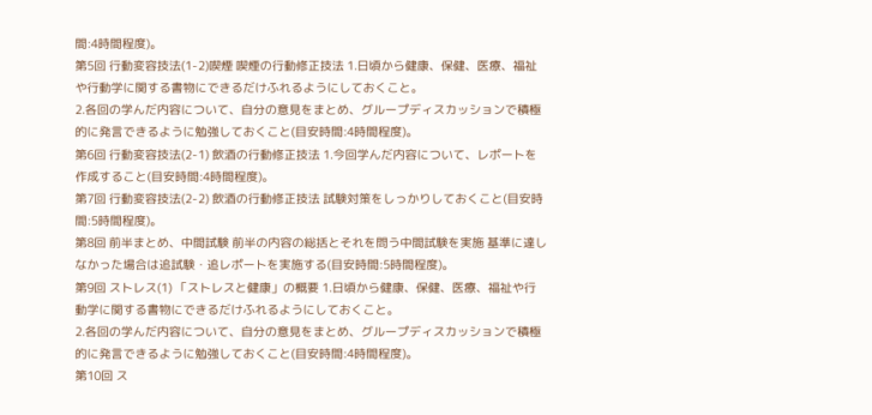間:4時間程度)。
第5回 行動変容技法(1-2)喫煙 喫煙の行動修正技法 1.日頃から健康、保健、医療、福祉や行動学に関する書物にできるだけふれるようにしておくこと。
2.各回の学んだ内容について、自分の意見をまとめ、グループディスカッションで積極的に発言できるように勉強しておくこと(目安時間:4時間程度)。
第6回 行動変容技法(2-1) 飲酒の行動修正技法 1.今回学んだ内容について、レポートを作成すること(目安時間:4時間程度)。
第7回 行動変容技法(2-2) 飲酒の行動修正技法 試験対策をしっかりしておくこと(目安時間:5時間程度)。
第8回 前半まとめ、中間試験 前半の内容の総括とそれを問う中間試験を実施 基準に達しなかった場合は追試験・追レポートを実施する(目安時間:5時間程度)。
第9回 ストレス(1) 「ストレスと健康」の概要 1.日頃から健康、保健、医療、福祉や行動学に関する書物にできるだけふれるようにしておくこと。
2.各回の学んだ内容について、自分の意見をまとめ、グループディスカッションで積極的に発言できるように勉強しておくこと(目安時間:4時間程度)。
第10回 ス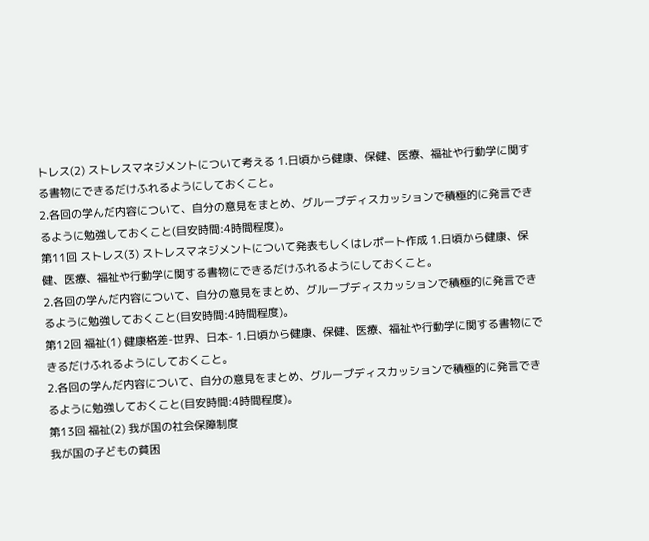トレス(2) ストレスマネジメントについて考える 1.日頃から健康、保健、医療、福祉や行動学に関する書物にできるだけふれるようにしておくこと。
2.各回の学んだ内容について、自分の意見をまとめ、グループディスカッションで積極的に発言できるように勉強しておくこと(目安時間:4時間程度)。
第11回 ストレス(3) ストレスマネジメントについて発表もしくはレポート作成 1.日頃から健康、保健、医療、福祉や行動学に関する書物にできるだけふれるようにしておくこと。
2.各回の学んだ内容について、自分の意見をまとめ、グループディスカッションで積極的に発言できるように勉強しておくこと(目安時間:4時間程度)。
第12回 福祉(1) 健康格差-世界、日本- 1.日頃から健康、保健、医療、福祉や行動学に関する書物にできるだけふれるようにしておくこと。
2.各回の学んだ内容について、自分の意見をまとめ、グループディスカッションで積極的に発言できるように勉強しておくこと(目安時間:4時間程度)。
第13回 福祉(2) 我が国の社会保障制度
我が国の子どもの貧困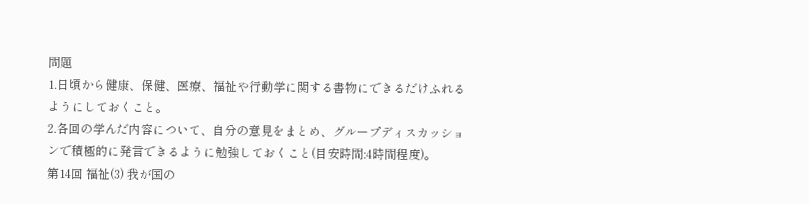問題
1.日頃から健康、保健、医療、福祉や行動学に関する書物にできるだけふれるようにしておくこと。
2.各回の学んだ内容について、自分の意見をまとめ、グループディスカッションで積極的に発言できるように勉強しておくこと(目安時間:4時間程度)。
第14回 福祉(3) 我が国の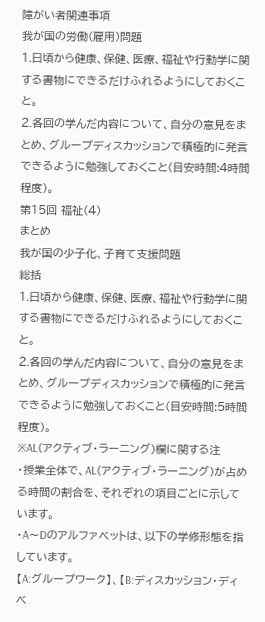障がい者関連事項
我が国の労働(雇用)問題
1.日頃から健康、保健、医療、福祉や行動学に関する書物にできるだけふれるようにしておくこと。
2.各回の学んだ内容について、自分の意見をまとめ、グループディスカッションで積極的に発言できるように勉強しておくこと(目安時間:4時間程度)。
第15回 福祉(4)
まとめ
我が国の少子化、子育て支援問題
総括
1.日頃から健康、保健、医療、福祉や行動学に関する書物にできるだけふれるようにしておくこと。
2.各回の学んだ内容について、自分の意見をまとめ、グループディスカッションで積極的に発言できるように勉強しておくこと(目安時間:5時間程度)。
※AL(アクティブ・ラーニング)欄に関する注
・授業全体で、AL(アクティブ・ラーニング)が占める時間の割合を、それぞれの項目ごとに示しています。
・A〜Dのアルファベットは、以下の学修形態を指しています。
【A:グループワーク】、【B:ディスカッション・ディベ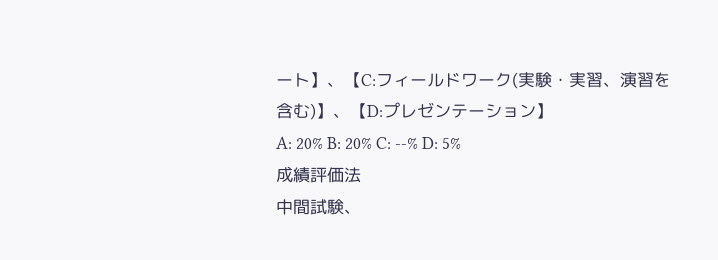ート】、【C:フィールドワーク(実験・実習、演習を含む)】、【D:プレゼンテーション】
A: 20% B: 20% C: --% D: 5%
成績評価法
中間試験、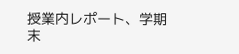授業内レポート、学期末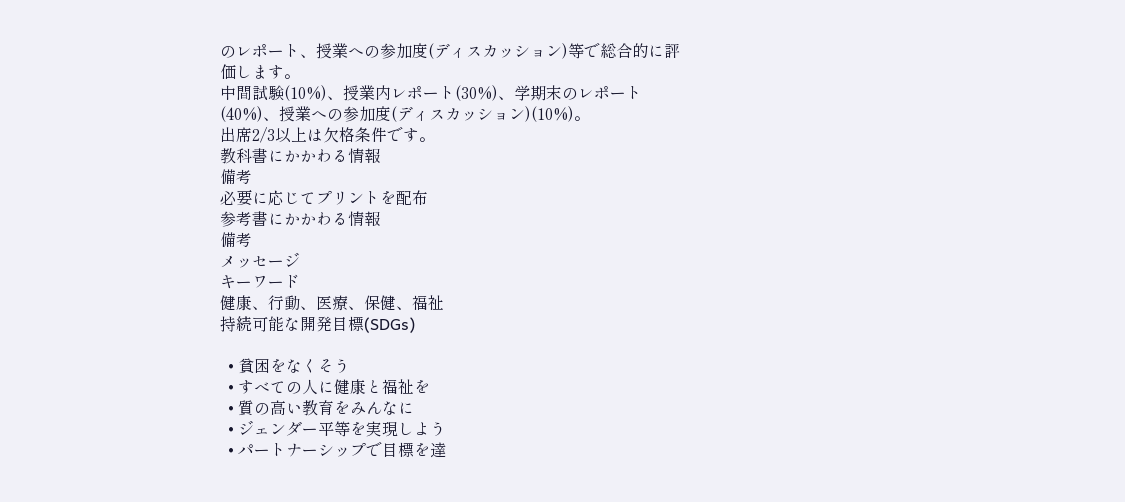のレポート、授業への参加度(ディスカッション)等で総合的に評価します。
中間試験(10%)、授業内レポート(30%)、学期末のレポート(40%)、授業への参加度(ディスカッション)(10%)。
出席2/3以上は欠格条件です。
教科書にかかわる情報
備考
必要に応じてプリントを配布
参考書にかかわる情報
備考
メッセージ
キーワード
健康、行動、医療、保健、福祉
持続可能な開発目標(SDGs)

  • 貧困をなくそう
  • すべての人に健康と福祉を
  • 質の高い教育をみんなに
  • ジェンダー平等を実現しよう
  • パートナーシップで目標を達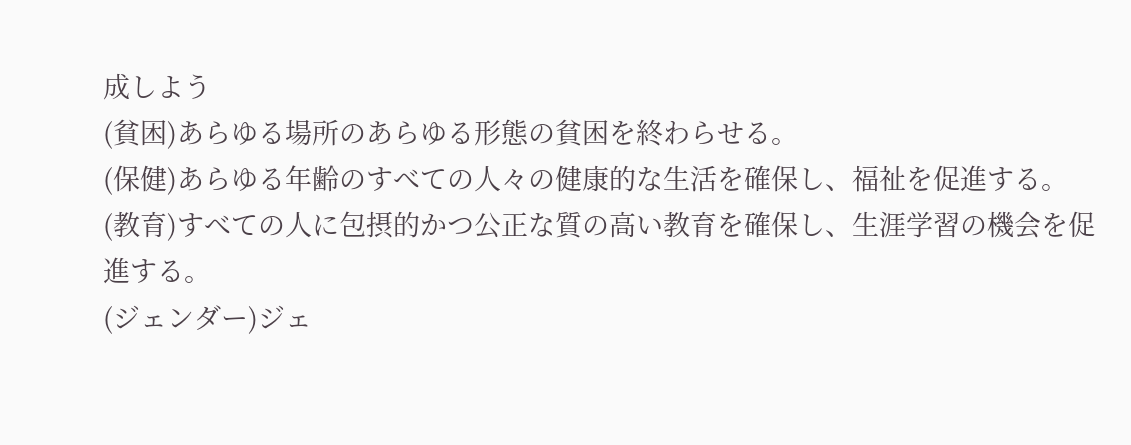成しよう
(貧困)あらゆる場所のあらゆる形態の貧困を終わらせる。
(保健)あらゆる年齢のすべての人々の健康的な生活を確保し、福祉を促進する。
(教育)すべての人に包摂的かつ公正な質の高い教育を確保し、生涯学習の機会を促進する。
(ジェンダー)ジェ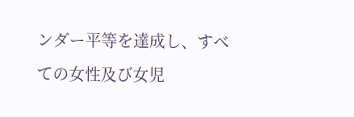ンダー平等を達成し、すべての女性及び女児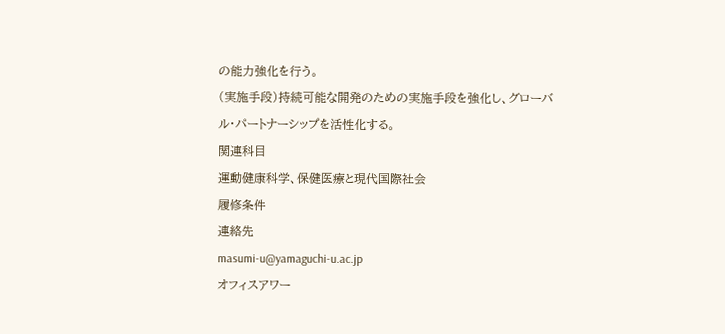の能力強化を行う。
(実施手段)持続可能な開発のための実施手段を強化し、グローバル・パートナーシップを活性化する。
関連科目
運動健康科学、保健医療と現代国際社会
履修条件
連絡先
masumi-u@yamaguchi-u.ac.jp
オフィスアワー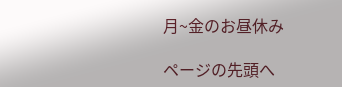月~金のお昼休み

ページの先頭へ